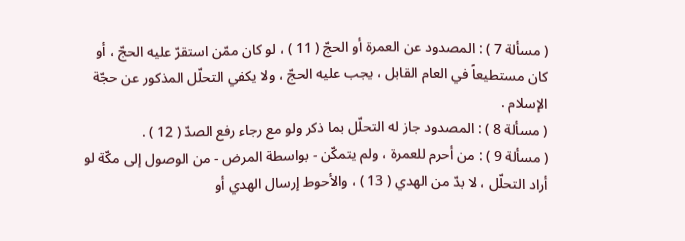( مسألة 7 ) : المصدود عن العمرة أو الحجّ ( 11 ) ، لو كان ممّن استقرّ عليه الحجّ ، أو كان مستطيعاً في العام القابل ، يجب عليه الحجّ ، ولا يكفي التحلّل المذكور عن حجّة الإسلام .
( مسألة 8 ) : المصدود جاز له التحلّل بما ذكر ولو مع رجاء رفع الصدّ ( 12 ) .
( مسألة 9 ) : من أحرم للعمرة ، ولم يتمكّن - بواسطة المرض - من الوصول إلى مكّة لو أراد التحلّل ، لا بدّ من الهدي ( 13 ) ، والأحوط إرسال الهدي أو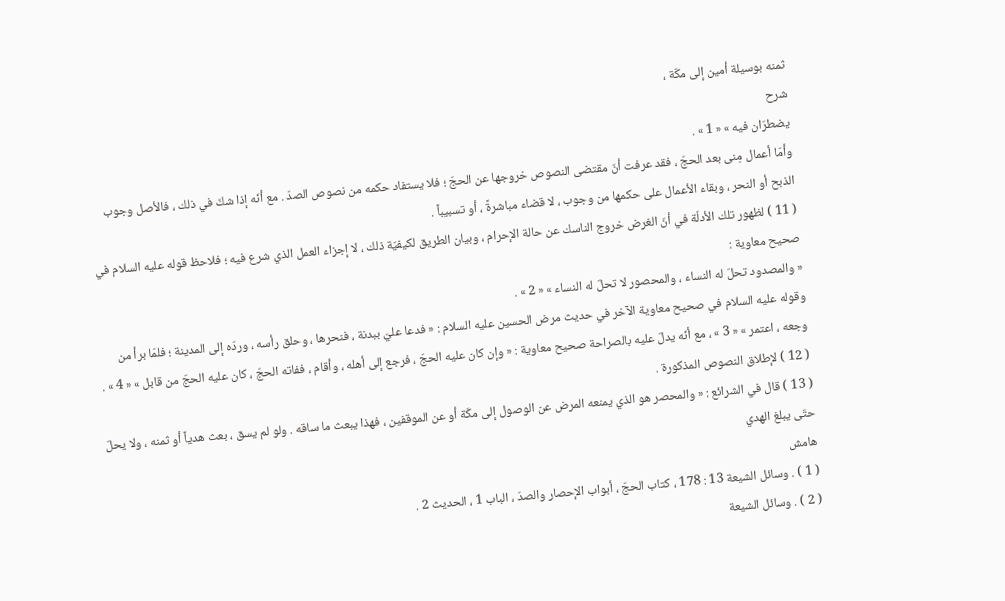ثمنه بوسيلة أمين إلى مكّة ،
شرح
يضطرّان فيه » « 1 » .
وأمّا أعمال مِنى بعد الحجّ ، فقد عرفت أنّ مقتضى النصوص خروجها عن الحجّ ؛ فلا يستفاد حكمه من نصوص الصدّ . مع أنّه إذا شكّ في ذلك ، فالأصل وجوب الذبح أو النحر ، وبقاء الأعمال على حكمها من وجوب ، لا قضاء مباشرةً ، أو تسبيباً .
( 11 ) لظهور تلك الأدلّة في أنّ الغرض خروج الناسك عن حالة الإحرام ، وبيان الطريق لكيفيّة ذلك ، لا إجزاء العمل الذي شرع فيه ؛ فلاحظ قوله عليه السلام في صحيح معاوية :
« والمصدود تحلّ له النساء ، والمحصور لا تحلّ له النساء » « 2 » .
وقوله عليه السلام في صحيح معاوية الآخر في حديث مرض الحسين عليه السلام : « فدعا عليّ ببدنة ، فنحرها ، وحلق رأسه ، وردّه إلى المدينة ؛ فلمّا برأ من وجعه ، اعتمر » « 3 » ، مع أنّه يدلّ عليه بالصراحة صحيح معاوية : « وإن كان عليه الحجّ ، فرجع إلى أهله ، وأقام ، ففاته الحجّ ، كان عليه الحجّ من قابل » « 4 » .
( 12 ) لإطلاق النصوص المذكورة .
( 13 ) قال في الشرائع : « والمحصر هو الذي يمنعه المرض عن الوصول إلى مكّة أو عن الموقفين ، فهذا يبعث ما ساقه . ولو لم يسق ، بعث هدياً أو ثمنه ، ولا يحلّ حتّى يبلغ الهدي
هامش
( 1 ) . وسائل الشيعة 13 : 178 ، كتاب الحجّ ، أبواب الإحصار والصدّ ، الباب 1 ، الحديث 2 .
( 2 ) . وسائل الشيعة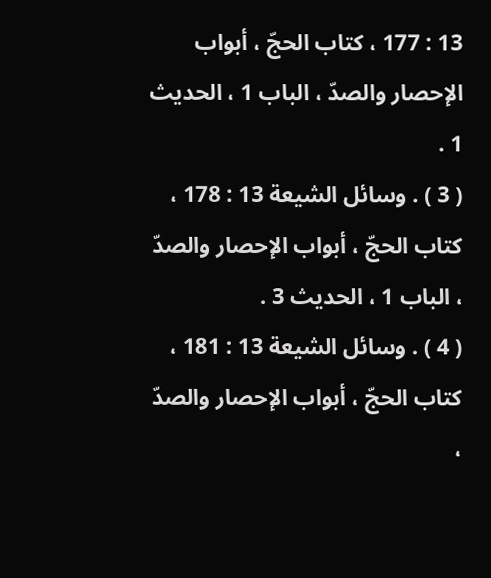13 : 177 ، كتاب الحجّ ، أبواب الإحصار والصدّ ، الباب 1 ، الحديث 1 .
( 3 ) . وسائل الشيعة 13 : 178 ، كتاب الحجّ ، أبواب الإحصار والصدّ ، الباب 1 ، الحديث 3 .
( 4 ) . وسائل الشيعة 13 : 181 ، كتاب الحجّ ، أبواب الإحصار والصدّ ،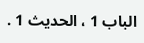الباب 1 ، الحديث 1 .